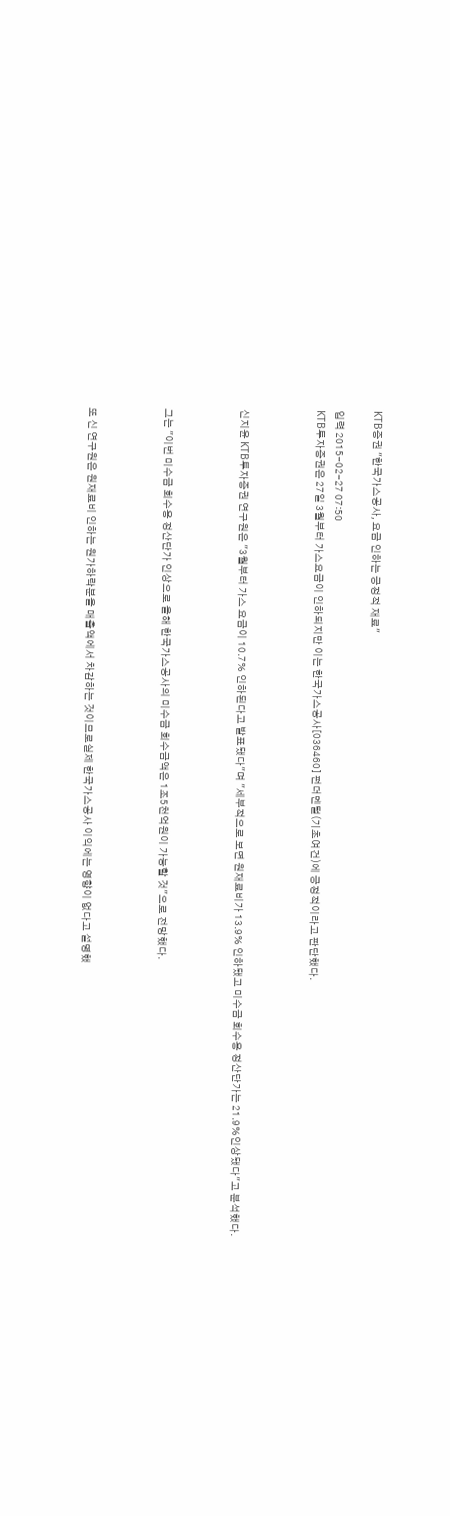KTB증권 "한국가스공사, 요금 인하는 긍정적 재료"

입력 2015-02-27 07:50
KTB투자증권은 27일 3월부터 가스요금이 인하되지만 이는 한국가스공사[036460] 펀더멘털(기초여건)에 긍정적이라고 판단했다.



신지윤 KTB투자증권 연구원은 "3월부터 가스 요금이 10.7% 인하된다고 발표됐다"며 "세부적으로 보면 원재료비가 13.9% 인하됐고 미수금 회수용 정산단가는 21.9%인상됐다"고 분석했다.



그는 "이번 미수금 회수용 정산단가 인상으로 올해 한국가스공사의 미수금 회수금액은 1조5천억원이 가능할 것"으로 전망했다.



또 신 연구원은 원재료비 인하는 원가하락분을 매출액에서 차감하는 것이므로실제 한국가스공사 이익에는 영향이 없다고 설명했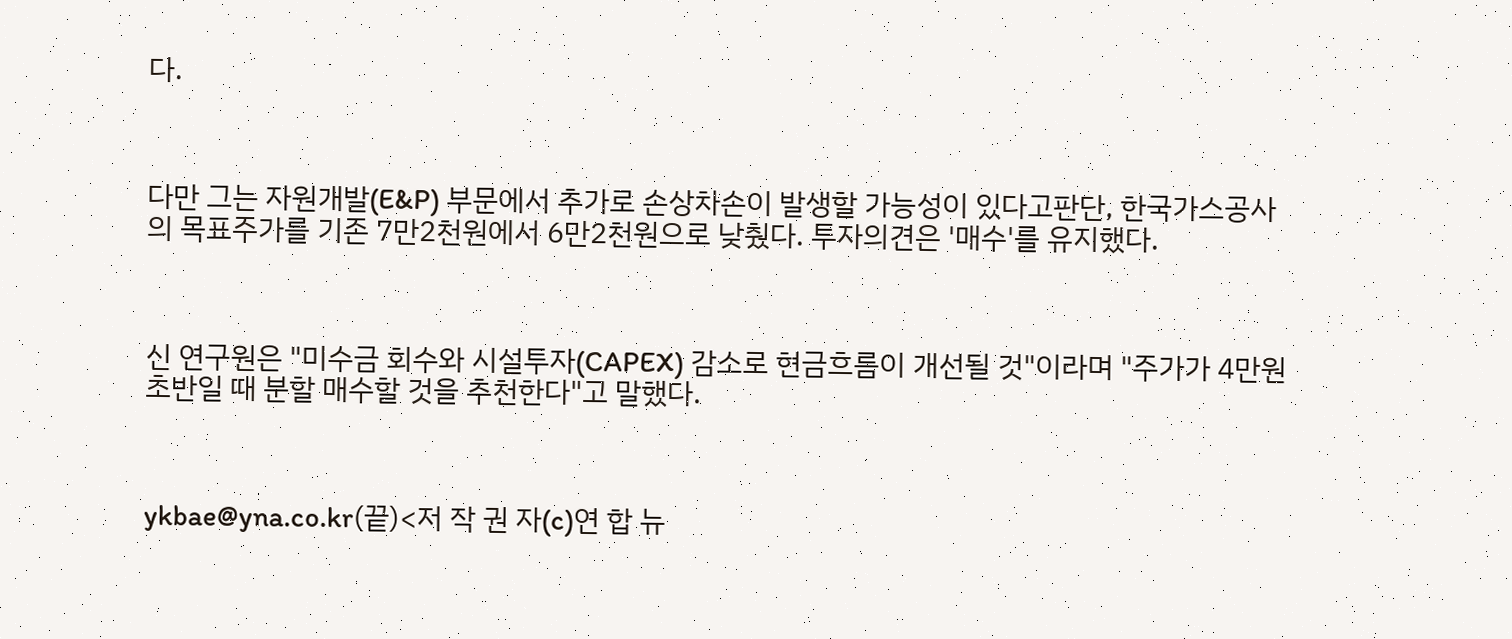다.



다만 그는 자원개발(E&P) 부문에서 추가로 손상차손이 발생할 가능성이 있다고판단, 한국가스공사의 목표주가를 기존 7만2천원에서 6만2천원으로 낮췄다. 투자의견은 '매수'를 유지했다.



신 연구원은 "미수금 회수와 시설투자(CAPEX) 감소로 현금흐름이 개선될 것"이라며 "주가가 4만원 초반일 때 분할 매수할 것을 추천한다"고 말했다.



ykbae@yna.co.kr(끝)<저 작 권 자(c)연 합 뉴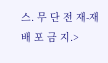스. 무 단 전 재-재 배 포 금 지.>